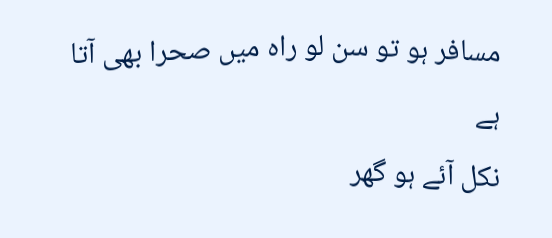مسافر ہو تو سن لو راہ میں صحرا بھی آتا ہے
نکل آئے ہو گھر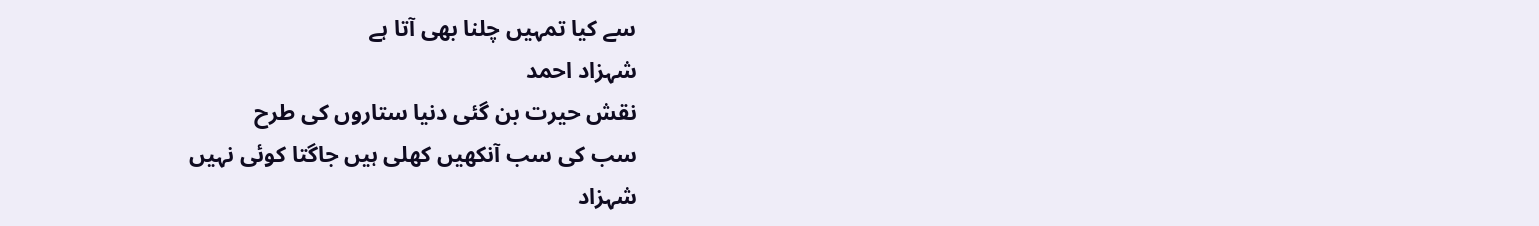سے کیا تمہیں چلنا بھی آتا ہے
شہزاد احمد
نقش حیرت بن گئی دنیا ستاروں کی طرح
سب کی سب آنکھیں کھلی ہیں جاگتا کوئی نہیں
شہزاد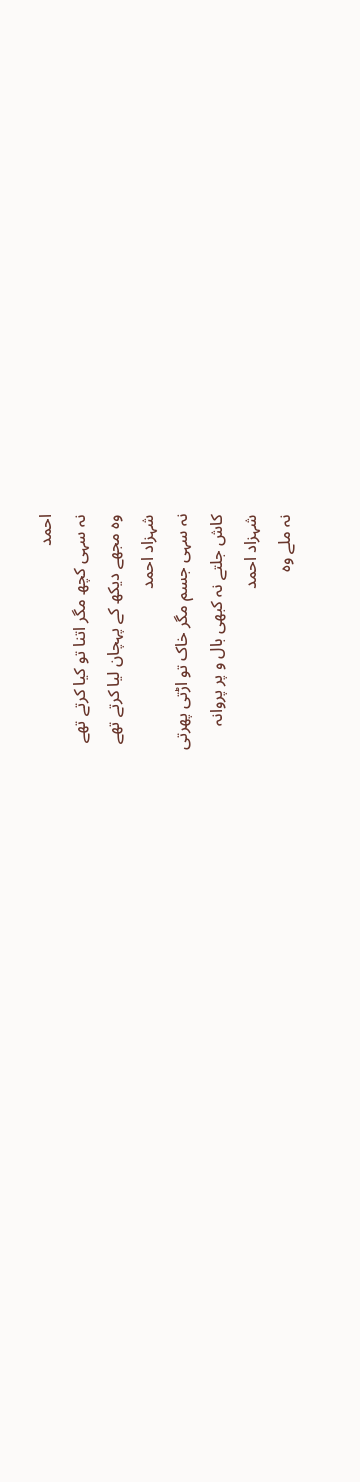احمد
نہ سہی کچھ مگر اتنا تو کیا کرتے تھے
وہ مجھے دیکھ کے پہچان لیا کرتے تھے
شہزاد احمد
نہ سہی جسم مگر خاک تو اڑتی پھرتی
کاش جلتے نہ کبھی بال و پر پروانہ
شہزاد احمد
نہ ملے وہ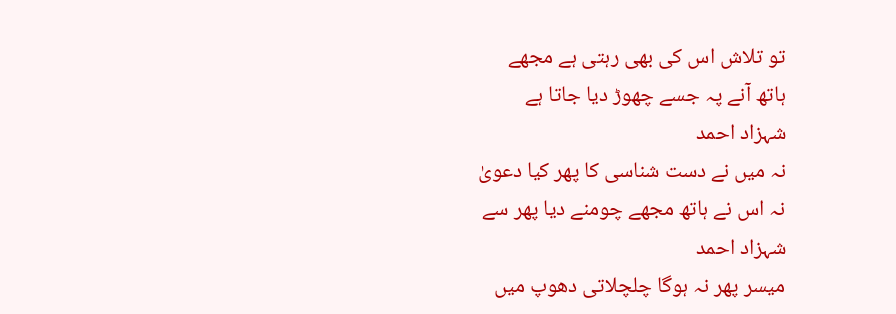تو تلاش اس کی بھی رہتی ہے مجھے
ہاتھ آنے پہ جسے چھوڑ دیا جاتا ہے
شہزاد احمد
نہ میں نے دست شناسی کا پھر کیا دعویٰ
نہ اس نے ہاتھ مجھے چومنے دیا پھر سے
شہزاد احمد
میسر پھر نہ ہوگا چلچلاتی دھوپ میں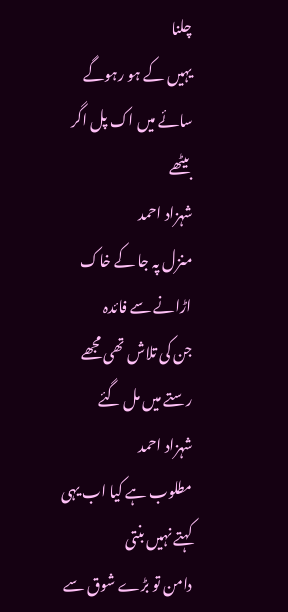چلنا
یہیں کے ہو رہوگے سائے میں اک پل اگر بیٹھے
شہزاد احمد
منزل پہ جا کے خاک اڑانے سے فائدہ
جن کی تلاش تھی مجھے رستے میں مل گئے
شہزاد احمد
مطلوب ہے کیا اب یہی کہتے نہیں بنتی
دامن تو بڑے شوق سے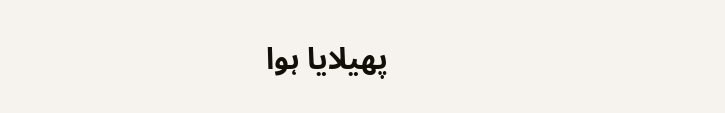پھیلایا ہوا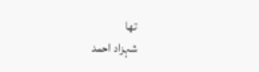تھا
شہزاد احمد